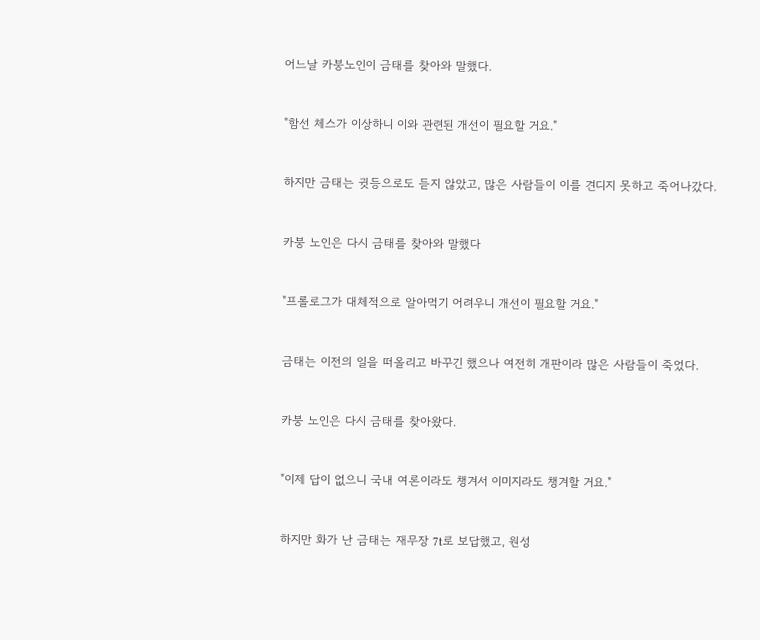어느날 카붕노인이 금태를 찾아와 말했다.


"함선 체스가 이상하니 이와 관련된 개선이 필요할 거요."


하지만 금태는 귓등으로도 듣지 않았고, 많은 사람들이 이를 견디지 못하고 죽어나갔다.


카붕 노인은 다시 금태를 찾아와 말했다


"프롤로그가 대체적으로 알아먹기 어려우니 개선이 필요할 거요."


금태는 이전의 일을 떠올리고 바꾸긴 했으나 여전히 개판이라 많은 사람들이 죽었다.


카붕 노인은 다시 금태를 찾아왔다.


"이제 답이 없으니 국내 여론이라도 챙겨서 이미지라도 챙겨할 거요."


하지만 화가 난 금태는 재무장 7t로 보답했고, 원성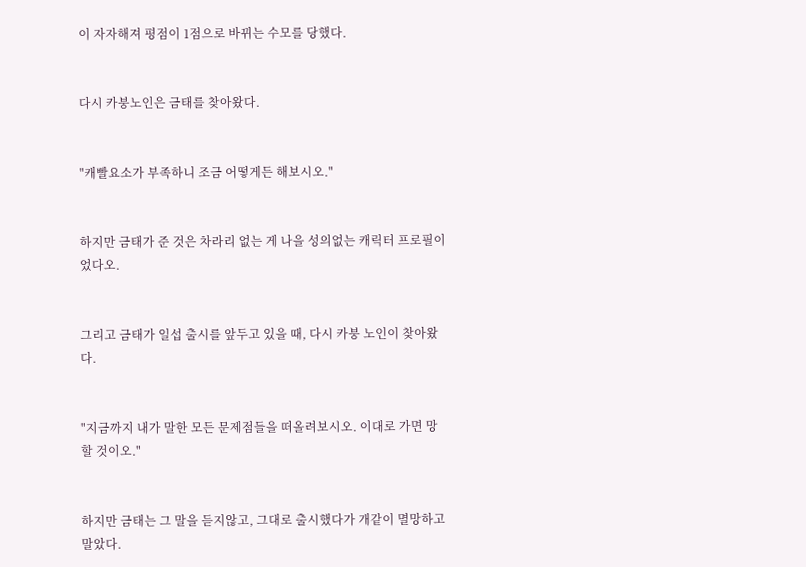이 자자해져 평점이 1점으로 바뀌는 수모를 당했다.


다시 카붕노인은 금태를 찾아왔다.


"캐빨요소가 부족하니 조금 어떻게든 해보시오."


하지만 금태가 준 것은 차라리 없는 게 나을 성의없는 캐릭터 프로필이었다오.


그리고 금태가 일섭 출시를 앞두고 있을 때, 다시 카붕 노인이 찾아왔다.


"지금까지 내가 말한 모든 문제점들을 떠올려보시오. 이대로 가면 망할 것이오."


하지만 금태는 그 말을 듣지않고, 그대로 출시했다가 개같이 멸망하고 말았다.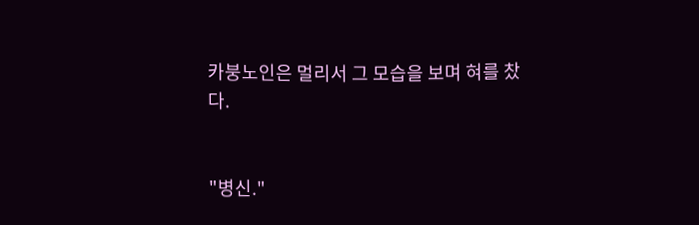카붕노인은 멀리서 그 모습을 보며 혀를 찼다.


"병신."